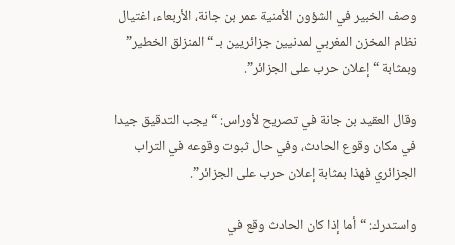وصف الخبير في الشؤون الأمنية عمر بن جانة، الأربعاء، اغتيال نظام المخزن المغربي لمدنيين جزائريين بـ “المنزلق الخطير” وبمثابة “إعلان حرب على الجزائر”.

وقال العقيد بن جانة في تصريح لأوراس: “يجب التدقيق جيدا في مكان وقوع الحادث، وفي حال ثبوت وقوعه في التراب الجزائري فهذا بمثابة إعلان حرب على الجزائر”.

واستدرك: “أما إذا كان الحادث وقع في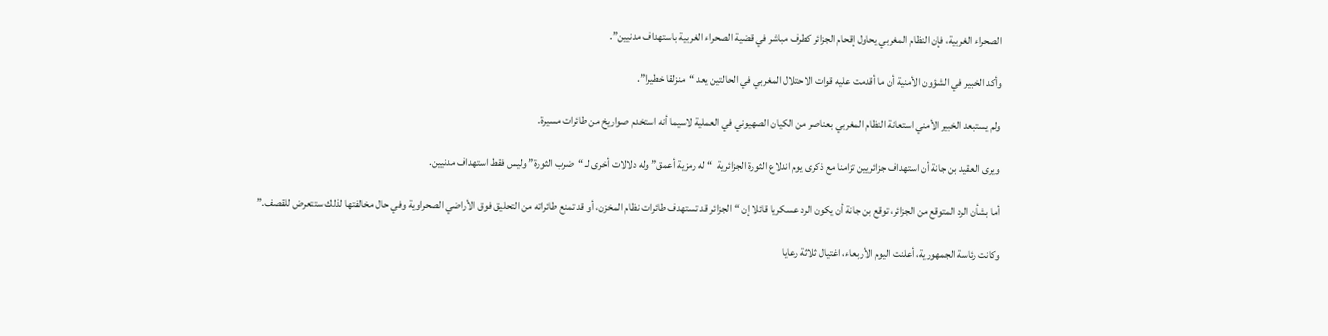الصحراء الغربية، فإن النظام المغربي يحاول إقحام الجزائر كطرف مباشر في قضية الصحراء الغربية باستهداف مدنيين”.

وأكد الخبير في الشؤون الأمنية أن ما أقدمت عليه قوات الاحتلال المغربي في الحالتين يعد “منزلقا خطيرا”.

ولم يستبعد الخبير الأمني استعانة النظام المغربي بعناصر من الكيان الصهيوني في العملية لاسيما أنه استخدم صواريخ من طائرات مسيرة.

ويرى العقيد بن جانة أن استهداف جزائريين تزامنا مع ذكرى يوم اندلاع الثورة الجزائرية  “له رمزية أعمق” وله دلالات أخرى لـ “ضرب الثورة” وليس فقط استهداف مدنيين.

أما بشأن الرد المتوقع من الجزائر، توقع بن جانة أن يكون الرد عسكريا قائلا إن “الجزائر قد تستهدف طائرات نظام المخزن، أو قد تمنع طائراته من التحليق فوق الأراضي الصحراوية وفي حال مخالفتها لذلك ستتعرض للقصف.”

وكانت رئاسة الجمهورية، أعلنت اليوم الأربعاء، اغتيال ثلاثة رعايا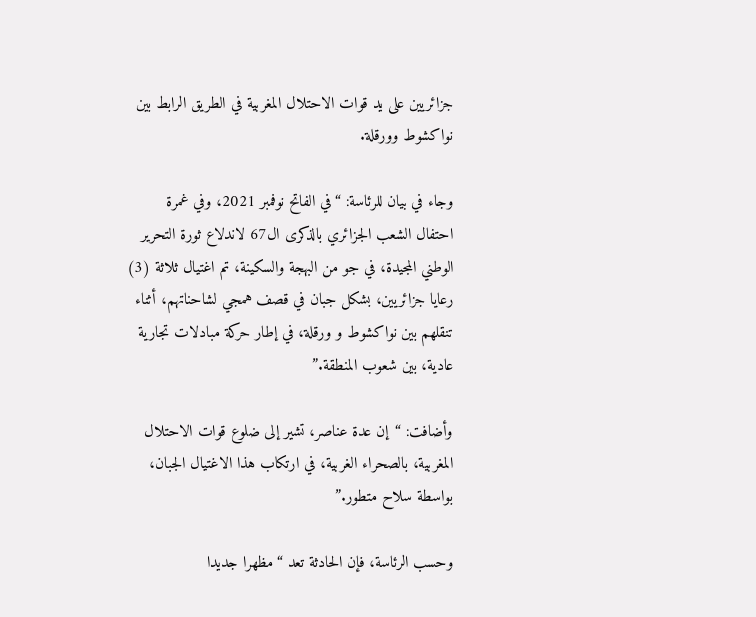جزائريين على يد قوات الاحتلال المغربية في الطريق الرابط بين نواكشوط وورقلة.

وجاء في بيان للرئاسة: “في الفاتح نوفمبر 2021، وفي غمرة احتفال الشعب الجزائري بالذكرى ال67 لاندلاع ثورة التحرير الوطني المجيدة، في جو من البهجة والسكينة، تم اغتيال ثلاثة (3) رعايا جزائريين، بشكل جبان في قصف همجي لشاحناتهم، أثناء تنقلهم بين نواكشوط و ورقلة، في إطار حركة مبادلات تجارية عادية، بين شعوب المنطقة.”

وأضافت: “إن عدة عناصر، تشير إلى ضلوع قوات الاحتلال المغربية، بالصحراء الغربية، في ارتكاب هذا الاغتيال الجبان، بواسطة سلاح متطور.”

وحسب الرئاسة، فإن الحادثة تعد “مظهرا جديدا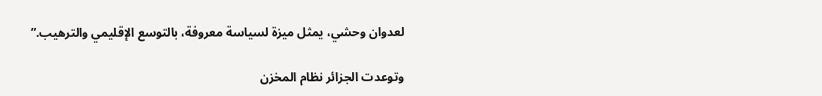لعدوان وحشي، يمثل ميزة لسياسة معروفة، بالتوسع الإقليمي والترهيب.”

وتوعدت الجزائر نظام المخزن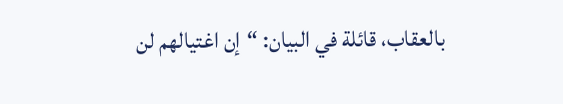بالعقاب، قائلة في البيان: “إن اغتيالهم لن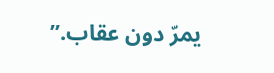يمرّ دون عقاب.”